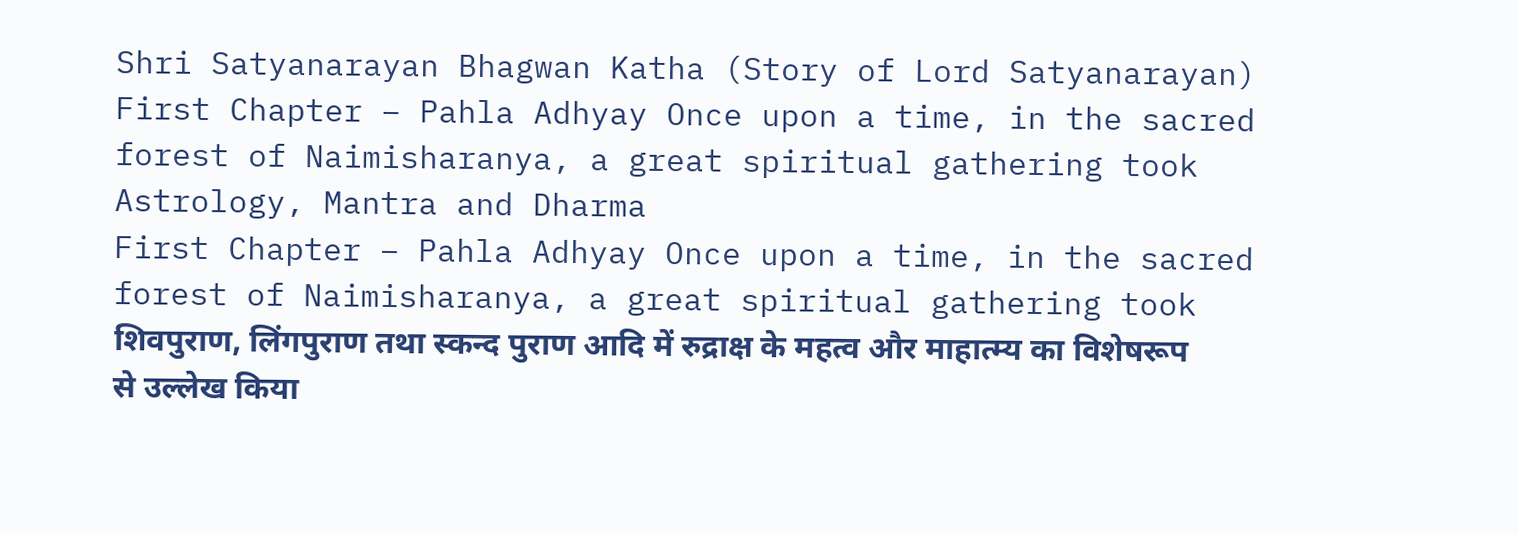Shri Satyanarayan Bhagwan Katha (Story of Lord Satyanarayan)
First Chapter – Pahla Adhyay Once upon a time, in the sacred forest of Naimisharanya, a great spiritual gathering took
Astrology, Mantra and Dharma
First Chapter – Pahla Adhyay Once upon a time, in the sacred forest of Naimisharanya, a great spiritual gathering took
शिवपुराण, लिंगपुराण तथा स्कन्द पुराण आदि में रुद्राक्ष के महत्व और माहात्म्य का विशेषरूप से उल्लेख किया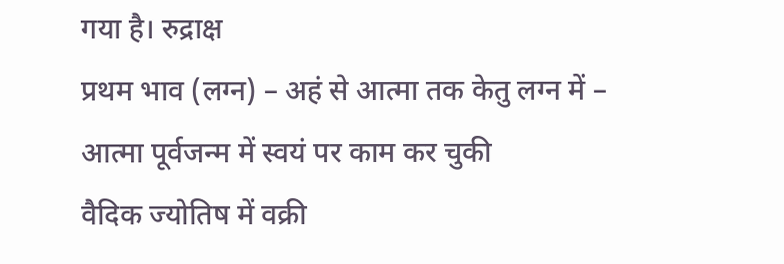गया है। रुद्राक्ष
प्रथम भाव (लग्न) – अहं से आत्मा तक केतु लग्न में – आत्मा पूर्वजन्म में स्वयं पर काम कर चुकी
वैदिक ज्योतिष में वक्री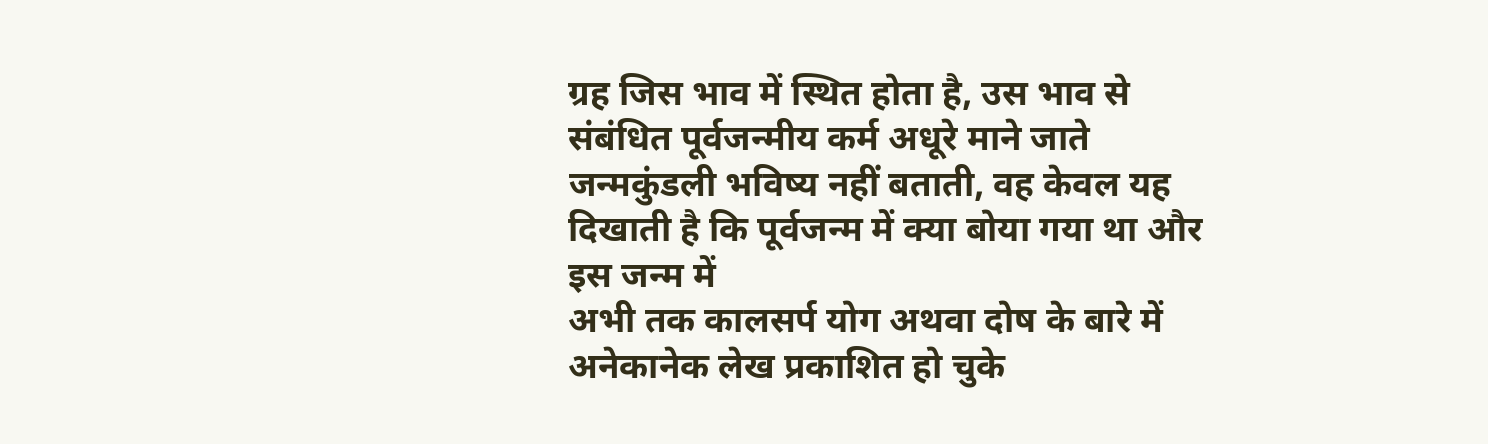ग्रह जिस भाव में स्थित होता है, उस भाव से संबंधित पूर्वजन्मीय कर्म अधूरे माने जाते
जन्मकुंडली भविष्य नहीं बताती, वह केवल यह दिखाती है कि पूर्वजन्म में क्या बोया गया था और इस जन्म में
अभी तक कालसर्प योग अथवा दोष के बारे में अनेकानेक लेख प्रकाशित हो चुके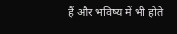हैं और भविष्य में भी होते